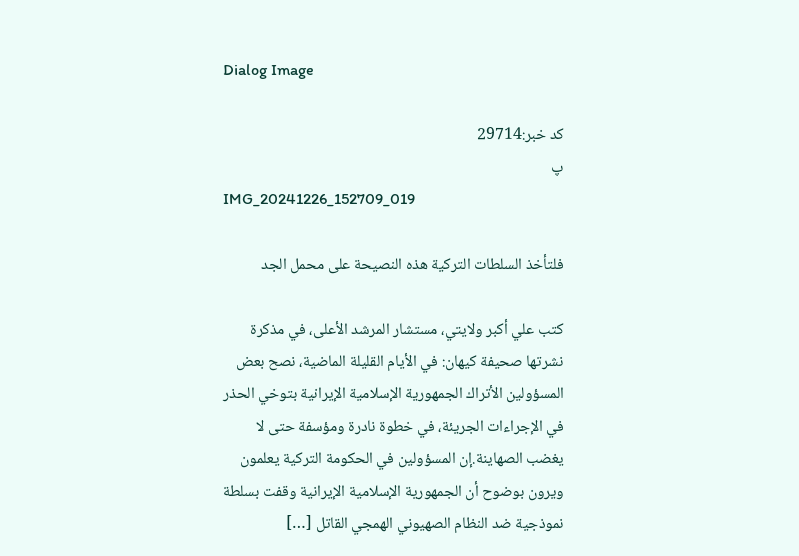Dialog Image

کد خبر:29714
پ
IMG_20241226_152709_019

فلتأخذ السلطات التركية هذه النصيحة على محمل الجد

كتب علي أكبر ولايتي، مستشار المرشد الأعلى، في مذكرة نشرتها صحيفة كيهان: في الأيام القليلة الماضية، نصح بعض المسؤولين الأتراك الجمهورية الإسلامية الإيرانية بتوخي الحذر في الإجراءات الجريئة، في خطوة نادرة ومؤسفة حتى لا يغضب الصهاينة.إن المسؤولين في الحكومة التركية يعلمون ويرون بوضوح أن الجمهورية الإسلامية الإيرانية وقفت بسلطة نموذجية ضد النظام الصهيوني الهمجي القاتل […]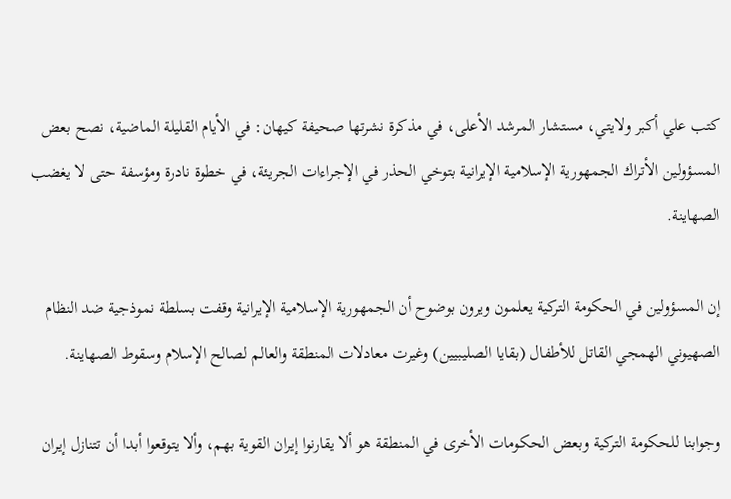كتب علي أكبر ولايتي، مستشار المرشد الأعلى، في مذكرة نشرتها صحيفة كيهان: في الأيام القليلة الماضية، نصح بعض المسؤولين الأتراك الجمهورية الإسلامية الإيرانية بتوخي الحذر في الإجراءات الجريئة، في خطوة نادرة ومؤسفة حتى لا يغضب الصهاينة.

إن المسؤولين في الحكومة التركية يعلمون ويرون بوضوح أن الجمهورية الإسلامية الإيرانية وقفت بسلطة نموذجية ضد النظام الصهيوني الهمجي القاتل للأطفال (بقايا الصليبيين) وغيرت معادلات المنطقة والعالم لصالح الإسلام وسقوط الصهاينة.

وجوابنا للحكومة التركية وبعض الحكومات الأخرى في المنطقة هو ألا يقارنوا إيران القوية بهم، وألا يتوقعوا أبدا أن تتنازل إيران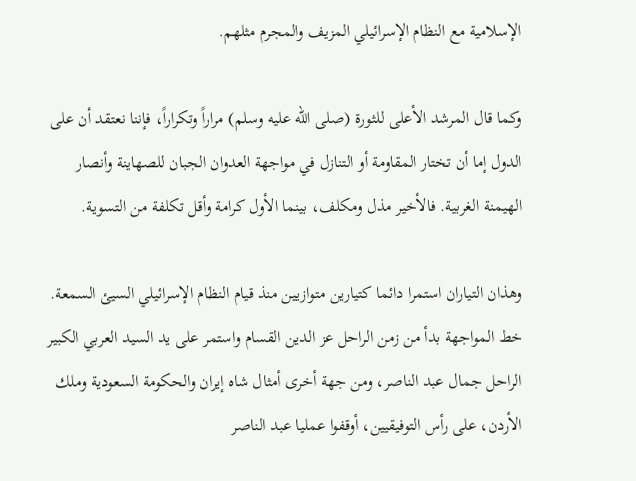الإسلامية مع النظام الإسرائيلي المزيف والمجرم مثلهم.

وكما قال المرشد الأعلى للثورة (صلى الله عليه وسلم) مراراً وتكراراً، فإننا نعتقد أن على الدول إما أن تختار المقاومة أو التنازل في مواجهة العدوان الجبان للصهاينة وأنصار الهيمنة الغربية. فالأخير مذل ومكلف، بينما الأول كرامة وأقل تكلفة من التسوية.

وهذان التياران استمرا دائما كتيارين متوازيين منذ قيام النظام الإسرائيلي السيئ السمعة. خط المواجهة بدأ من زمن الراحل عز الدين القسام واستمر على يد السيد العربي الكبير الراحل جمال عبد الناصر، ومن جهة أخرى أمثال شاه إيران والحكومة السعودية وملك الأردن، على رأس التوفيقيين، أوقفوا عمليا عبد الناصر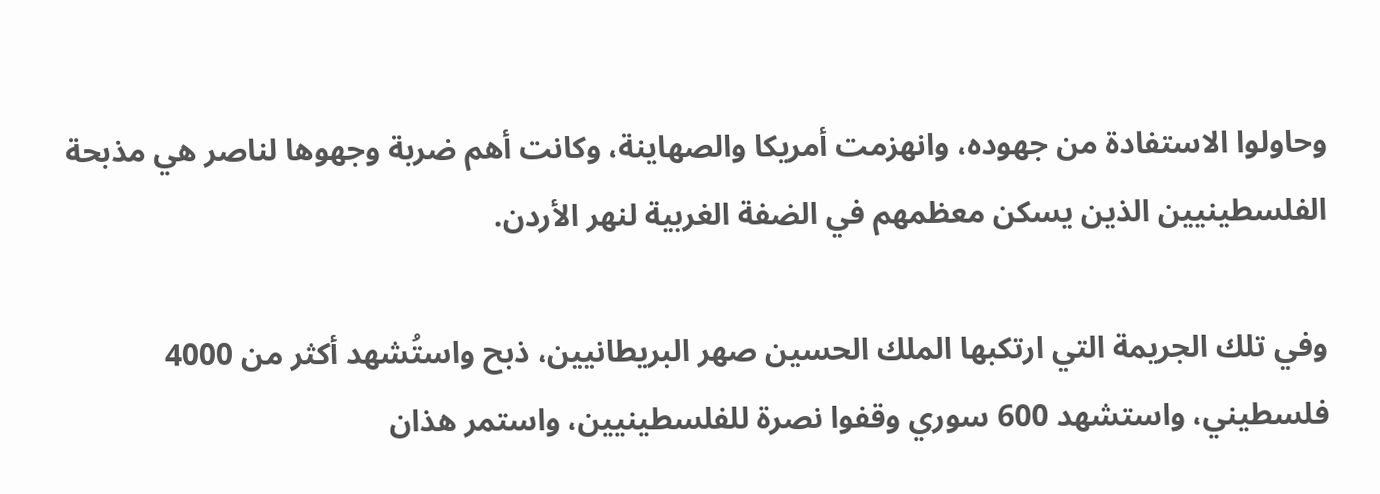وحاولوا الاستفادة من جهوده، وانهزمت أمريكا والصهاينة، وكانت أهم ضربة وجهوها لناصر هي مذبحة الفلسطينيين الذين يسكن معظمهم في الضفة الغربية لنهر الأردن.

وفي تلك الجريمة التي ارتكبها الملك الحسين صهر البريطانيين، ذبح واستُشهد أكثر من 4000 فلسطيني، واستشهد 600 سوري وقفوا نصرة للفلسطينيين، واستمر هذان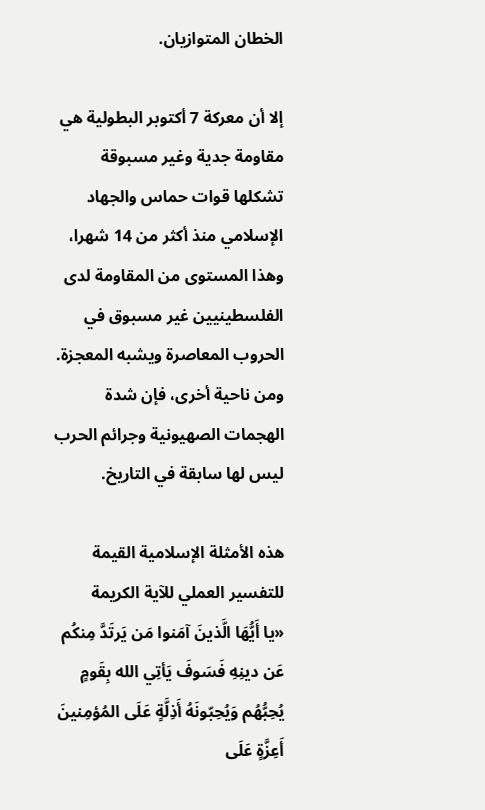الخطان المتوازيان.

إلا أن معركة 7 أكتوبر البطولية هي مقاومة جدية وغير مسبوقة تشكلها قوات حماس والجهاد الإسلامي منذ أكثر من 14 شهرا، وهذا المستوى من المقاومة لدى الفلسطينيين غير مسبوق في الحروب المعاصرة ويشبه المعجزة. ومن ناحية أخرى، فإن شدة الهجمات الصهيونية وجرائم الحرب ليس لها سابقة في التاريخ.

هذه الأمثلة الإسلامية القيمة للتفسير العملي للآية الكريمة
«يا أَيُّهَا الَّذينَ آمَنوا مَن يَرتَدَّ مِنكُم عَن دينِهِ فَسَوفَ يَأتِي الله بِقَومٍ يُحِبُّهُم وَيُحِبّونَهُ أَذِلَّةٍ عَلَى المُؤمِنينَ أَعِزَّةٍ عَلَى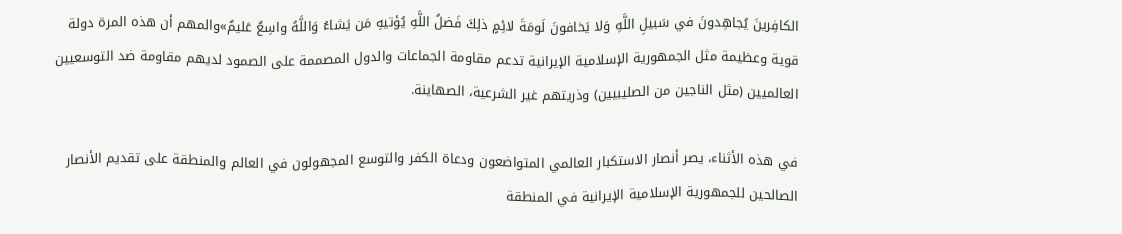الكافِرينَ يُجاهِدونَ في سَبيلِ اللَّهِ وَلا يَخافونَ لَومَةَ لائِمٍ ذلِكَ فَضلُ اللَّهِ يُؤتيهِ مَن يَشاءُ وَاللَّهُ واسِعٌ عَليمٌ»والمهم أن هذه المرة دولة قوية وعظيمة مثل الجمهورية الإسلامية الإيرانية تدعم مقاومة الجماعات والدول المصممة على الصمود لديهم مقاومة ضد التوسعيين العالميين (مثل الناجين من الصليبيين) وذريتهم غير الشرعية، الصهاينة.

في هذه الأثناء، يصر أنصار الاستكبار العالمي المتواضعون ودعاة الكفر والتوسع المجهولون في العالم والمنطقة على تقديم الأنصار الصالحين للجمهورية الإسلامية الإيرانية في المنطقة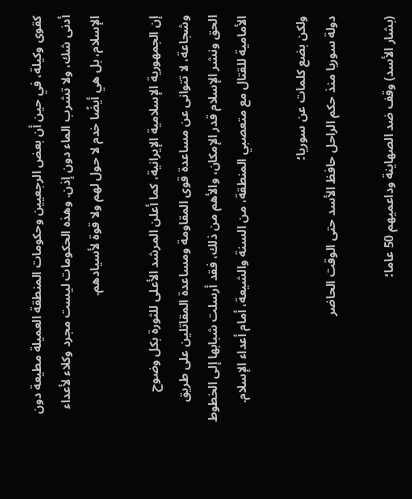كقوى وكيلة، في حين أن بعض الرجعيين وحكومات المنطقة العميلة مطيعة دون أدنى شك، ولا تشرب الماء دون إذن. وهذه الحكومات ليست مجرد وكلاء لأعداء الإسلام، بل هي أيضًا خدم لا حول لهم ولا قوة لأسيادهم.

إن الجمهورية الإسلامية الإيرانية، كما أعلن المرشد الأعلى للثورة بكل وضوح وشجاعة، لا تتوانى عن مساعدة قوى المقاومة ومساعدة المقاتلين على طريق الحق ونشر الإسلام قدر الإمكان، والأهم من ذلك، فقد أرسلت شبابها إلى الخطوط الأمامية للقتال مع متعصبي المنطقة، من السنة والشيعة، أمام أعداء الإسلام.

ولكن بضع كلمات عن سوريا؛
دولة سوريا منذ حكم الراحل حافظ الأسد حتى الوقت الحاضر

(بشار الأسد) وقف ضد الصهاينة وداعميهم 50 عاما؛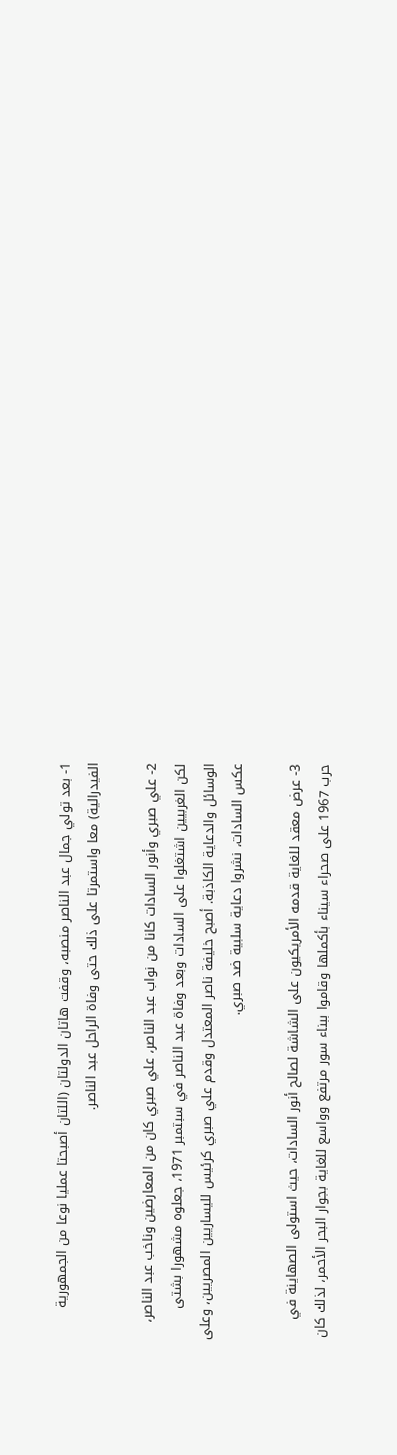1- بعد تولي جمال عبد الناصر منصبه، وقفت هاتان الدولتان (اللتان أصبحتا عمليا نوعا من الجمهورية الفيدرالية) معا واستمرتا على ذلك حتى وفاة الراحل عبد الناصر.

2- علي صبري وأنور السادات كانا من نواب عبد الناصر، علي صبري كان من المعارضين وناخب عبد الناصر، لكن الغربيين اشتغلوا على السادات وبعد وفاة عبد الناصر في سبتمبر 1971، جعلوه مشهورا بشتى الوسائل والدعاية الكاذبة. أصبح خليفة ناصر المعتدل وقدم علي صبري كرئيس لليساريين المصريين، وعلى عكس السادات، نشروا دعاية سلبية ضد صبري.

3- عرض معقد للغاية قدمه الأمريكيون على الشاشة لصالح أنور السادات، حيث استولى الصهاينة في حرب 1967 على صحراء سيناء بأكملها وقاموا ببناء سور مرتفع وواسع للغاية بجوار البحر الأحمر، لذلك كان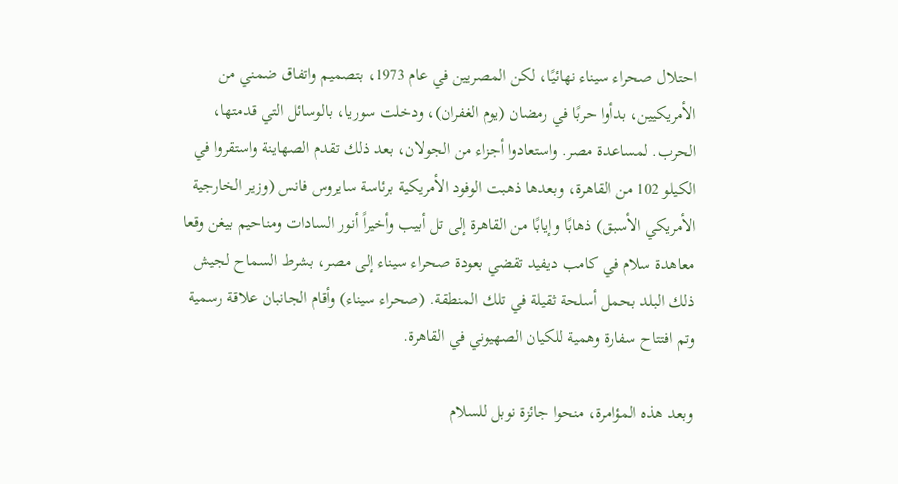احتلال صحراء سيناء نهائيًا، لكن المصريين في عام 1973، بتصميم واتفاق ضمني من الأمريكيين، بدأوا حربًا في رمضان (يوم الغفران)، ودخلت سوريا، بالوسائل التي قدمتها، الحرب. لمساعدة مصر. واستعادوا أجزاء من الجولان، بعد ذلك تقدم الصهاينة واستقروا في الكيلو 102 من القاهرة، وبعدها ذهبت الوفود الأمريكية برئاسة سايروس فانس (وزير الخارجية الأمريكي الأسبق) ذهابًا وإيابًا من القاهرة إلى تل أبيب وأخيراً أنور السادات ومناحيم بيغن وقعا معاهدة سلام في كامب ديفيد تقضي بعودة صحراء سيناء إلى مصر، بشرط السماح لجيش ذلك البلد بحمل أسلحة ثقيلة في تلك المنطقة. (صحراء سيناء) وأقام الجانبان علاقة رسمية وتم افتتاح سفارة وهمية للكيان الصهيوني في القاهرة.

وبعد هذه المؤامرة، منحوا جائزة نوبل للسلام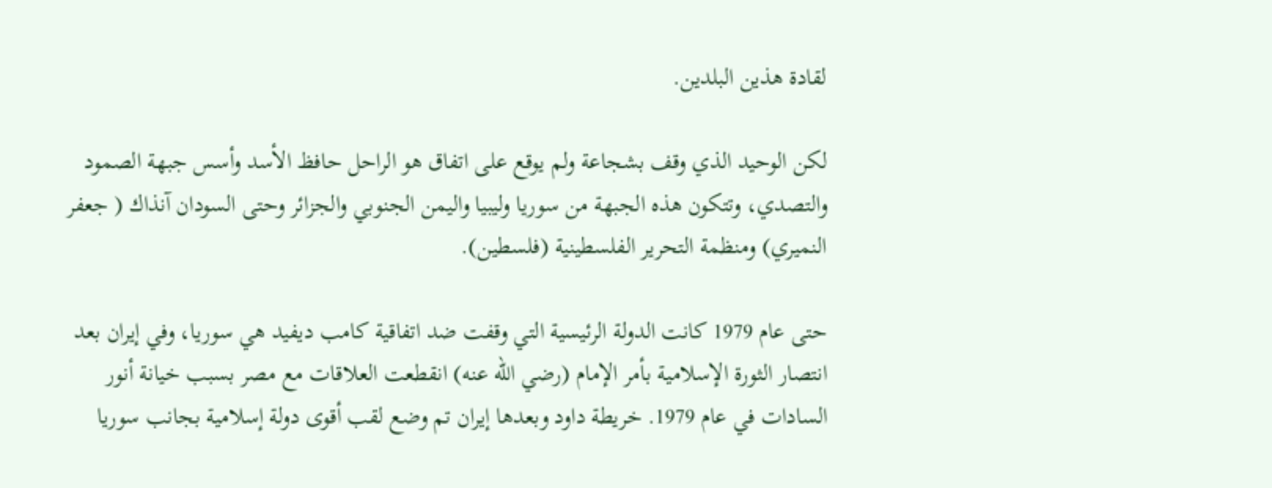لقادة هذين البلدين.

لكن الوحيد الذي وقف بشجاعة ولم يوقع على اتفاق هو الراحل حافظ الأسد وأسس جبهة الصمود والتصدي، وتتكون هذه الجبهة من سوريا وليبيا واليمن الجنوبي والجزائر وحتى السودان آنذاك ( جعفر النميري) ومنظمة التحرير الفلسطينية (فلسطين).

حتى عام 1979 كانت الدولة الرئيسية التي وقفت ضد اتفاقية كامب ديفيد هي سوريا، وفي إيران بعد انتصار الثورة الإسلامية بأمر الإمام (رضي الله عنه) انقطعت العلاقات مع مصر بسبب خيانة أنور السادات في عام 1979. خريطة داود وبعدها إيران تم وضع لقب أقوى دولة إسلامية بجانب سوريا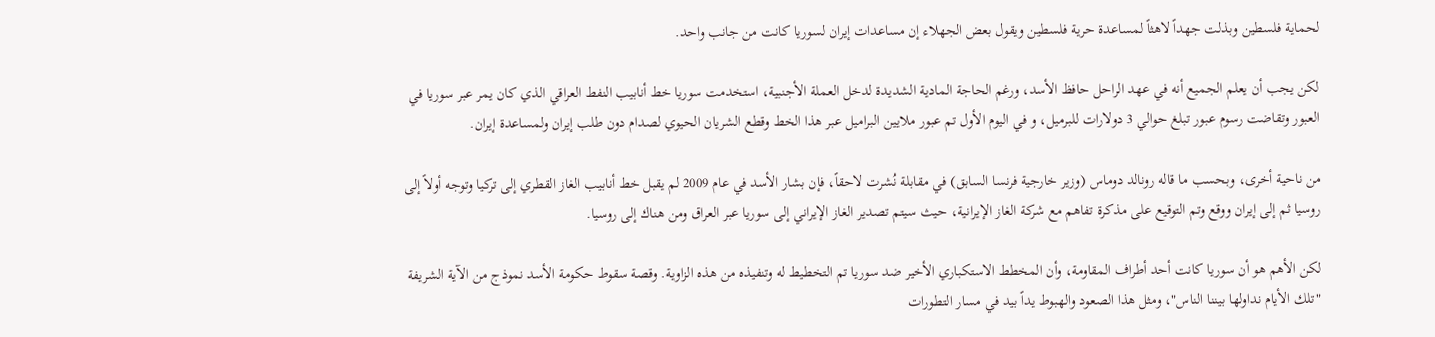لحماية فلسطين وبذلت جهداً لاهثاً لمساعدة حرية فلسطين ويقول بعض الجهلاء إن مساعدات إيران لسوريا كانت من جانب واحد.

لكن يجب أن يعلم الجميع أنه في عهد الراحل حافظ الأسد، ورغم الحاجة المادية الشديدة لدخل العملة الأجنبية، استخدمت سوريا خط أنابيب النفط العراقي الذي كان يمر عبر سوريا في العبور وتقاضت رسوم عبور تبلغ حوالي 3 دولارات للبرميل، و في اليوم الأول تم عبور ملايين البراميل عبر هذا الخط وقطع الشريان الحيوي لصدام دون طلب إيران ولمساعدة إيران.

من ناحية أخرى، وبحسب ما قاله رونالد دوماس (وزير خارجية فرنسا السابق) في مقابلة نُشرت لاحقاً، فإن بشار الأسد في عام 2009 لم يقبل خط أنابيب الغاز القطري إلى تركيا وتوجه أولاً إلى روسيا ثم إلى إيران ووقع وتم التوقيع على مذكرة تفاهم مع شركة الغاز الإيرانية، حيث سيتم تصدير الغاز الإيراني إلى سوريا عبر العراق ومن هناك إلى روسيا.

لكن الأهم هو أن سوريا كانت أحد أطراف المقاومة، وأن المخطط الاستكباري الأخير ضد سوريا تم التخطيط له وتنفيذه من هذه الزاوية. وقصة سقوط حكومة الأسد نموذج من الآية الشريفة "تلك الأيام نداولها بيننا الناس"، ومثل هذا الصعود والهبوط يداً بيد في مسار التطورات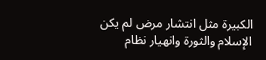الكبيرة مثل انتشار مرض لم يكن الإسلام والثورة وانهيار نظام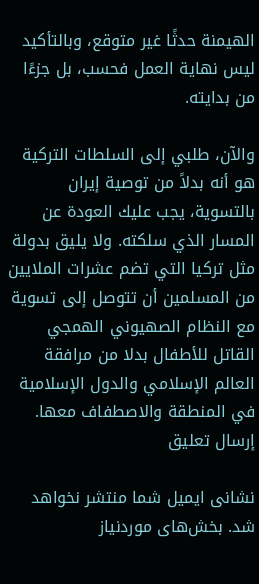الهيمنة حدثًا غير متوقع، وبالتأكيد ليس نهاية العمل فحسب، بل جزءًا من بدايته.

والآن، طلبي إلى السلطات التركية هو أنه بدلاً من توصية إيران بالتسوية، يجب عليك العودة عن المسار الذي سلكته. ولا يليق بدولة مثل تركيا التي تضم عشرات الملايين من المسلمين أن تتوصل إلى تسوية مع النظام الصهيوني الهمجي القاتل للأطفال بدلا من مرافقة العالم الإسلامي والدول الإسلامية في المنطقة والاصطفاف معها.
إرسال تعليق

نشانی ایمیل شما منتشر نخواهد شد. بخش‌های موردنیاز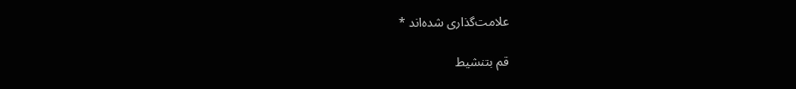علامت‌گذاری شده‌اند *

قم بتنشيط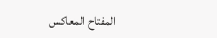المفتاح المعاكس